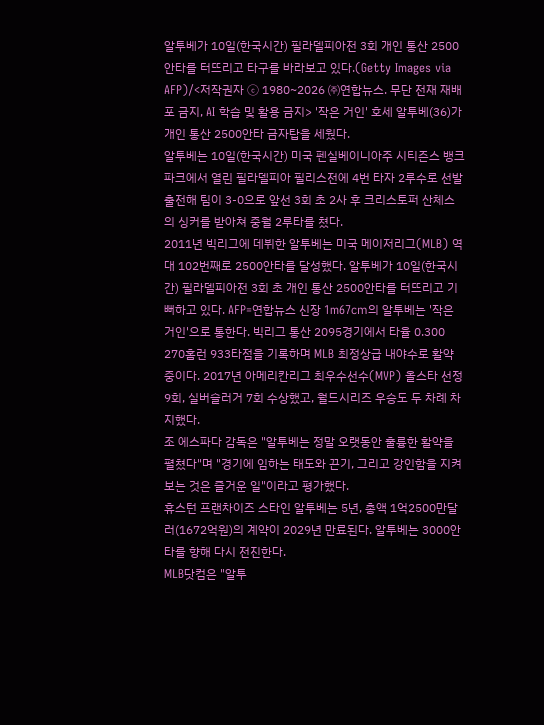알투베가 10일(한국시간) 필라델피아전 3회 개인 통산 2500안타를 터뜨리고 타구를 바라보고 있다.(Getty Images via AFP)/<저작권자 ⓒ 1980~2026 ㈜연합뉴스. 무단 전재 재배포 금지, AI 학습 및 활용 금지> '작은 거인' 호세 알투베(36)가 개인 통산 2500안타 금자탑을 세웠다.
알투베는 10일(한국시간) 미국 펜실베이니아주 시티즌스 뱅크 파크에서 열린 필라델피아 필리스전에 4번 타자 2루수로 선발 출전해 팀이 3-0으로 앞선 3회 초 2사 후 크리스토퍼 산체스의 싱커를 받아쳐 중월 2루타를 쳤다.
2011년 빅리그에 데뷔한 알투베는 미국 메이저리그(MLB) 역대 102번째로 2500안타를 달성했다. 알투베가 10일(한국시간) 필라델피아전 3회 초 개인 통산 2500안타를 터뜨리고 기뻐하고 있다. AFP=연합뉴스 신장 1m67㎝의 알투베는 '작은 거인'으로 통한다. 빅리그 통산 2095경기에서 타율 0.300 270홈런 933타점을 기록하며 MLB 최정상급 내야수로 활약 중이다. 2017년 아메리칸리그 최우수선수(MVP) 올스타 선정 9회, 실버슬러거 7회 수상했고, 월드시리즈 우승도 두 차례 차지했다.
조 에스파다 감독은 "알투베는 정말 오랫동안 훌륭한 활약을 펼쳤다"며 "경기에 임하는 태도와 끈기, 그리고 강인함을 지켜보는 것은 즐거운 일"이라고 평가했다.
휴스턴 프랜차이즈 스타인 알투베는 5년, 총액 1억2500만달러(1672억원)의 계약이 2029년 만료된다. 알투베는 3000안타를 향해 다시 전진한다.
MLB닷컴은 "알투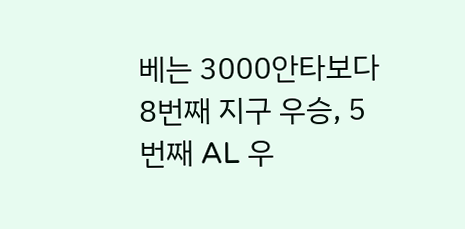베는 3000안타보다 8번째 지구 우승, 5번째 AL 우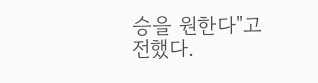승을 원한다"고 전했다.